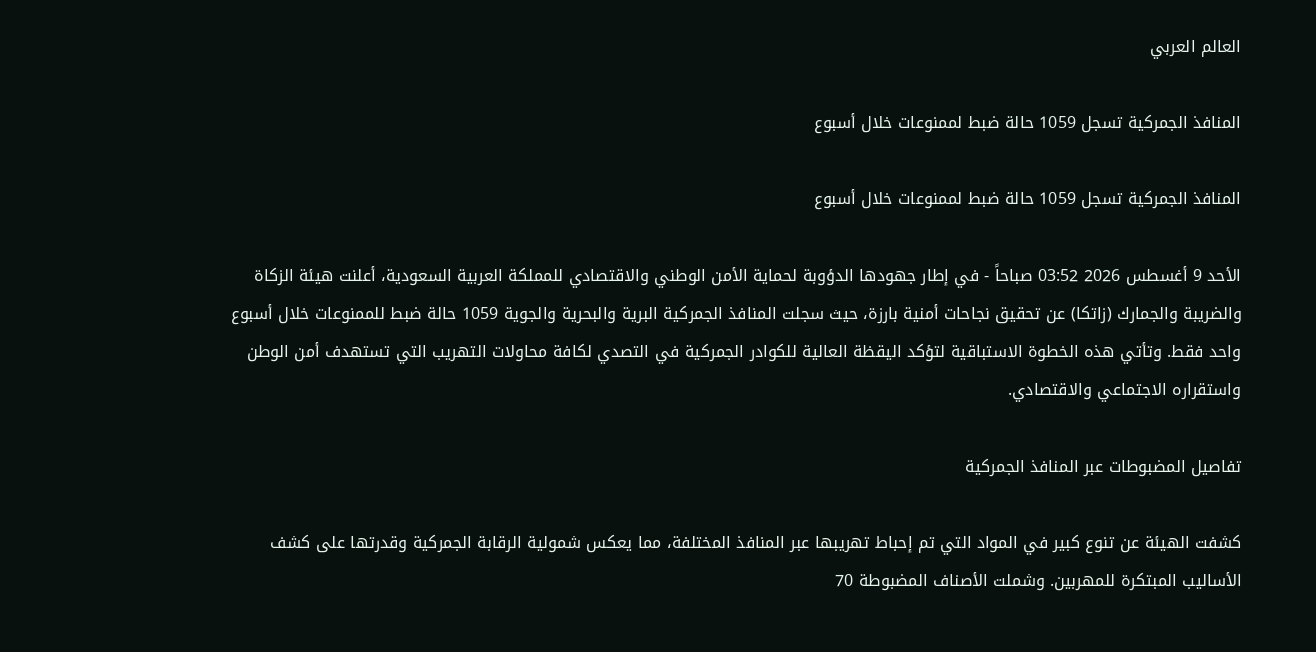العالم العربي

المنافذ الجمركية تسجل 1059 حالة ضبط لممنوعات خلال أسبوع

المنافذ الجمركية تسجل 1059 حالة ضبط لممنوعات خلال أسبوع

الأحد 9 أغسطس 2026 03:52 صباحاً - في إطار جهودها الدؤوبة لحماية الأمن الوطني والاقتصادي للمملكة العربية السعودية، أعلنت هيئة الزكاة والضريبة والجمارك (زاتكا) عن تحقيق نجاحات أمنية بارزة، حيث سجلت المنافذ الجمركية البرية والبحرية والجوية 1059 حالة ضبط للممنوعات خلال أسبوع واحد فقط. وتأتي هذه الخطوة الاستباقية لتؤكد اليقظة العالية للكوادر الجمركية في التصدي لكافة محاولات التهريب التي تستهدف أمن الوطن واستقراره الاجتماعي والاقتصادي.

تفاصيل المضبوطات عبر المنافذ الجمركية

كشفت الهيئة عن تنوع كبير في المواد التي تم إحباط تهريبها عبر المنافذ المختلفة، مما يعكس شمولية الرقابة الجمركية وقدرتها على كشف الأساليب المبتكرة للمهربين. وشملت الأصناف المضبوطة 70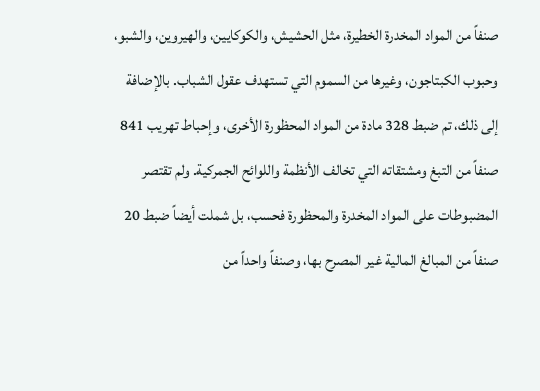صنفاً من المواد المخدرة الخطيرة، مثل الحشيش، والكوكايين، والهيروين، والشبو، وحبوب الكبتاجون، وغيرها من السموم التي تستهدف عقول الشباب. بالإضافة إلى ذلك، تم ضبط 328 مادة من المواد المحظورة الأخرى، وإحباط تهريب 841 صنفاً من التبغ ومشتقاته التي تخالف الأنظمة واللوائح الجمركية. ولم تقتصر المضبوطات على المواد المخدرة والمحظورة فحسب، بل شملت أيضاً ضبط 20 صنفاً من المبالغ المالية غير المصرح بها، وصنفاً واحداً من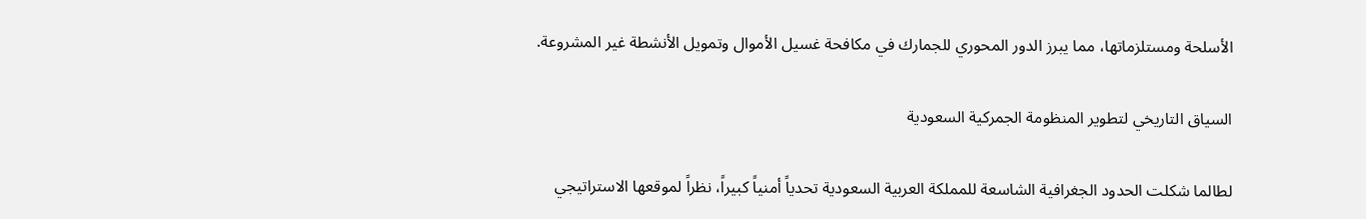الأسلحة ومستلزماتها، مما يبرز الدور المحوري للجمارك في مكافحة غسيل الأموال وتمويل الأنشطة غير المشروعة.

السياق التاريخي لتطوير المنظومة الجمركية السعودية

لطالما شكلت الحدود الجغرافية الشاسعة للمملكة العربية السعودية تحدياً أمنياً كبيراً، نظراً لموقعها الاستراتيجي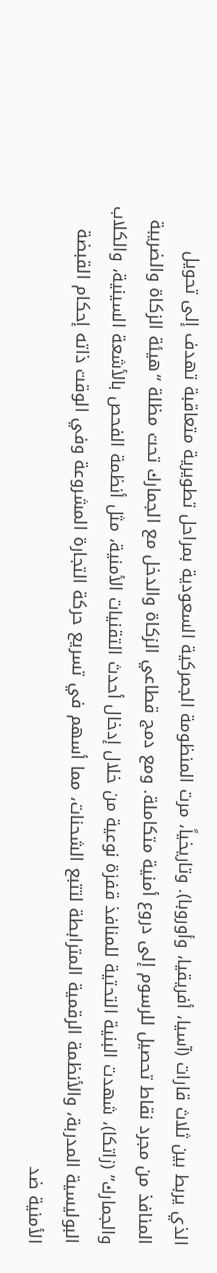الذي يربط بين ثلاث قارات (آسيا، أفريقيا، وأوروبا). وتاريخياً، مرت المنظومة الجمركية السعودية بمراحل تطويرية متعاقبة تهدف إلى تحويل المنافذ من مجرد نقاط تحصيل للرسوم إلى دروع أمنية متكاملة. ومع دمج قطاعي الزكاة والدخل مع الجمارك تحت مظلة “هيئة الزكاة والضريبة والجمارك” (زاتكا)، شهدت البنية التحتية للمنافذ قفزة نوعية من خلال إدخال أحدث التقنيات الأمنية، مثل أنظمة الفحص بالأشعة السينية، والكلاب البوليسية المدربة، والأنظمة الرقمية المترابطة لتتبع الشحنات، مما أسهم في تسريع حركة التجارة المشروعة وفي الوقت ذاته إحكام القبضة الأمنية ضد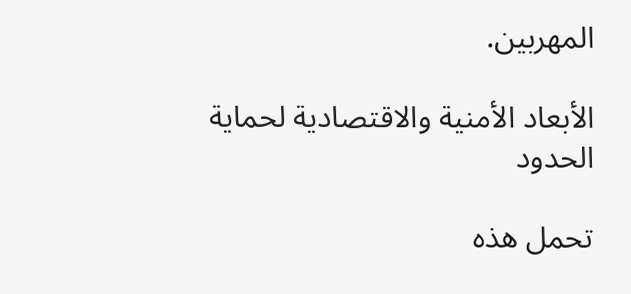المهربين.

الأبعاد الأمنية والاقتصادية لحماية الحدود

تحمل هذه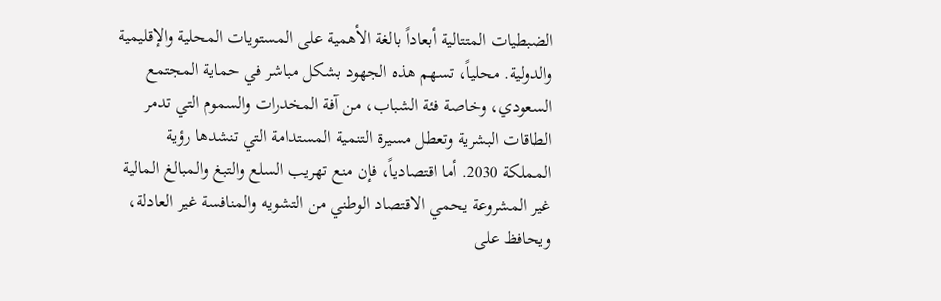الضبطيات المتتالية أبعاداً بالغة الأهمية على المستويات المحلية والإقليمية والدولية. محلياً، تسهم هذه الجهود بشكل مباشر في حماية المجتمع السعودي، وخاصة فئة الشباب، من آفة المخدرات والسموم التي تدمر الطاقات البشرية وتعطل مسيرة التنمية المستدامة التي تنشدها رؤية المملكة 2030. أما اقتصادياً، فإن منع تهريب السلع والتبغ والمبالغ المالية غير المشروعة يحمي الاقتصاد الوطني من التشويه والمنافسة غير العادلة، ويحافظ على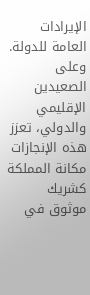الإيرادات العامة للدولة. وعلى الصعيدين الإقليمي والدولي، تعزز هذه الإنجازات مكانة المملكة كشريك موثوق في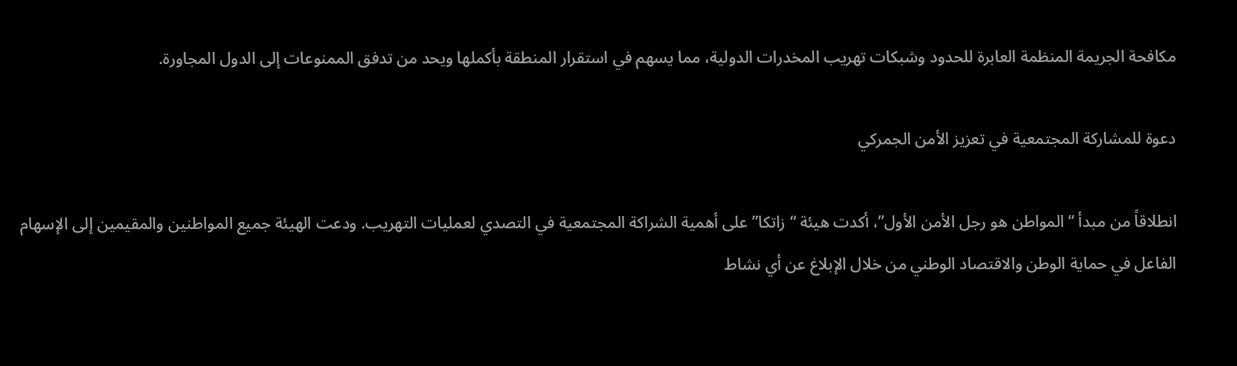مكافحة الجريمة المنظمة العابرة للحدود وشبكات تهريب المخدرات الدولية، مما يسهم في استقرار المنطقة بأكملها ويحد من تدفق الممنوعات إلى الدول المجاورة.

دعوة للمشاركة المجتمعية في تعزيز الأمن الجمركي

انطلاقاً من مبدأ “المواطن هو رجل الأمن الأول”، أكدت هيئة “زاتكا” على أهمية الشراكة المجتمعية في التصدي لعمليات التهريب. ودعت الهيئة جميع المواطنين والمقيمين إلى الإسهام الفاعل في حماية الوطن والاقتصاد الوطني من خلال الإبلاغ عن أي نشاط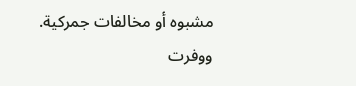مشبوه أو مخالفات جمركية. ووفرت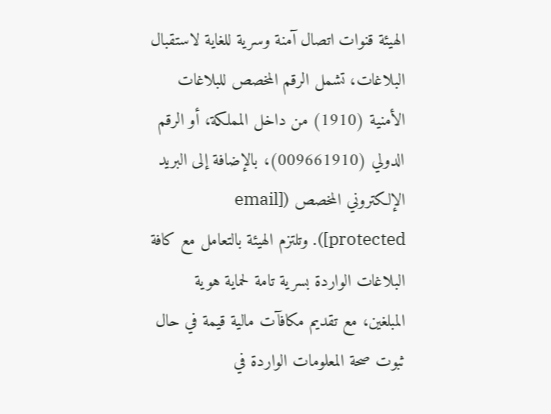الهيئة قنوات اتصال آمنة وسرية للغاية لاستقبال البلاغات، تشمل الرقم المخصص للبلاغات الأمنية (1910) من داخل المملكة، أو الرقم الدولي (009661910)، بالإضافة إلى البريد الإلكتروني المخصص ([email protected]). وتلتزم الهيئة بالتعامل مع كافة البلاغات الواردة بسرية تامة لحماية هوية المبلغين، مع تقديم مكافآت مالية قيمة في حال ثبوت صحة المعلومات الواردة في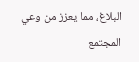البلاغ، مما يعزز من وعي المجتمع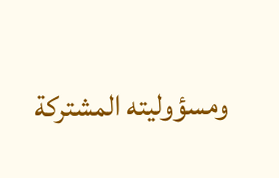ومسؤوليته المشتركة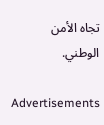تجاه الأمن الوطني.

Advertisements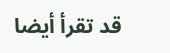قد تقرأ أيضا